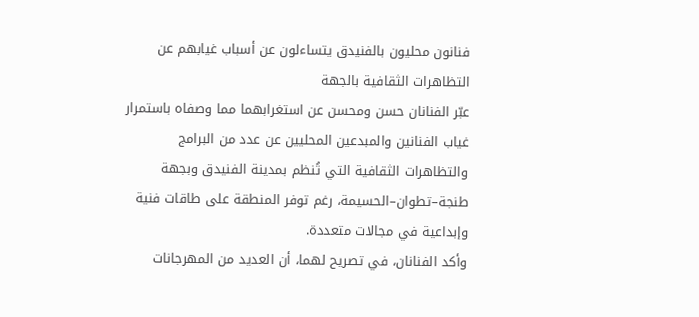فنانون محليون بالفنيدق يتساءلون عن أسباب غيابهم عن التظاهرات الثقافية بالجهة
عبّر الفنانان حسن ومحسن عن استغرابهما مما وصفاه باستمرار غياب الفنانين والمبدعين المحليين عن عدد من البرامج والتظاهرات الثقافية التي تُنظم بمدينة الفنيدق وبجهة طنجة–تطوان–الحسيمة، رغم توفر المنطقة على طاقات فنية وإبداعية في مجالات متعددة.
وأكد الفنانان، في تصريح لهما، أن العديد من المهرجانات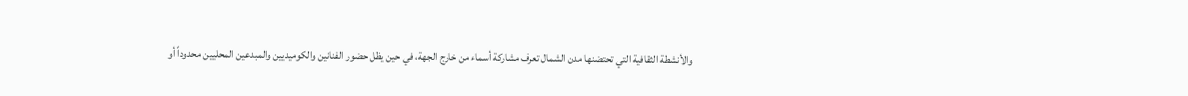والأنشطة الثقافية التي تحتضنها مدن الشمال تعرف مشاركة أسماء من خارج الجهة، في حين يظل حضور الفنانين والكوميديين والمبدعين المحليين محدوداً أو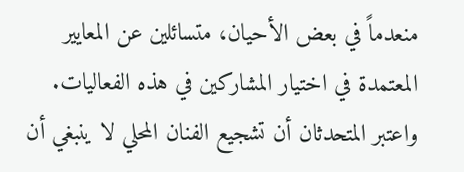منعدماً في بعض الأحيان، متسائلين عن المعايير المعتمدة في اختيار المشاركين في هذه الفعاليات.
واعتبر المتحدثان أن تشجيع الفنان المحلي لا ينبغي أن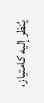يُنظر إليه كامتياز،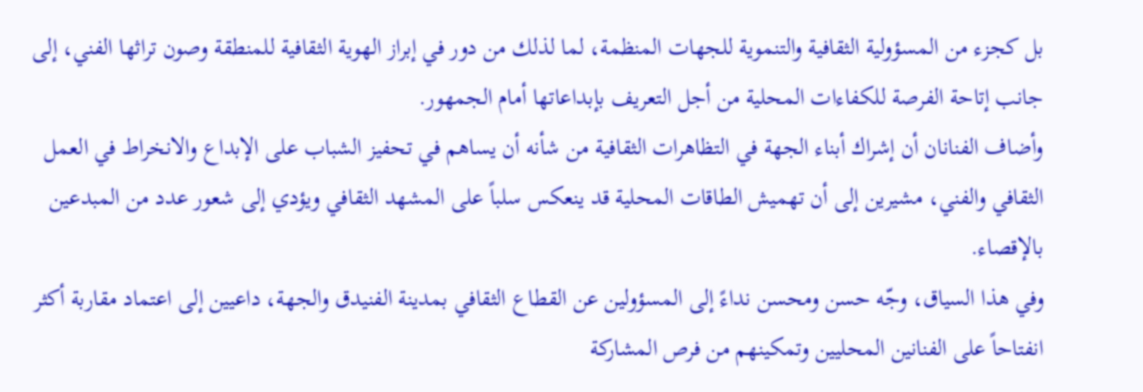بل كجزء من المسؤولية الثقافية والتنموية للجهات المنظمة، لما لذلك من دور في إبراز الهوية الثقافية للمنطقة وصون تراثها الفني، إلى جانب إتاحة الفرصة للكفاءات المحلية من أجل التعريف بإبداعاتها أمام الجمهور.
وأضاف الفنانان أن إشراك أبناء الجهة في التظاهرات الثقافية من شأنه أن يساهم في تحفيز الشباب على الإبداع والانخراط في العمل الثقافي والفني، مشيرين إلى أن تهميش الطاقات المحلية قد ينعكس سلباً على المشهد الثقافي ويؤدي إلى شعور عدد من المبدعين بالإقصاء.
وفي هذا السياق، وجّه حسن ومحسن نداءً إلى المسؤولين عن القطاع الثقافي بمدينة الفنيدق والجهة، داعيين إلى اعتماد مقاربة أكثر انفتاحاً على الفنانين المحليين وتمكينهم من فرص المشاركة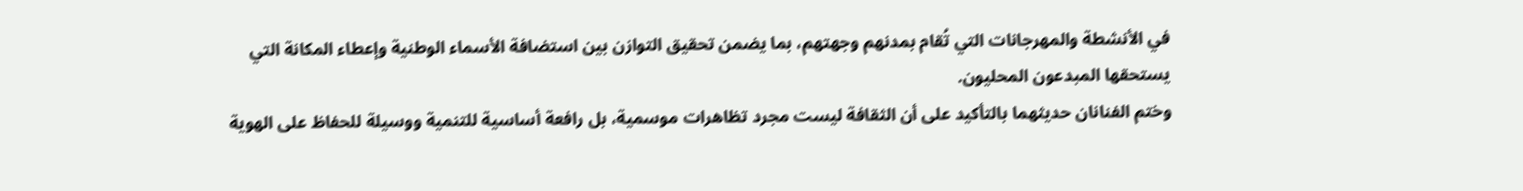في الأنشطة والمهرجانات التي تُقام بمدنهم وجهتهم، بما يضمن تحقيق التوازن بين استضافة الأسماء الوطنية وإعطاء المكانة التي يستحقها المبدعون المحليون.
وختم الفنانان حديثهما بالتأكيد على أن الثقافة ليست مجرد تظاهرات موسمية، بل رافعة أساسية للتنمية ووسيلة للحفاظ على الهوية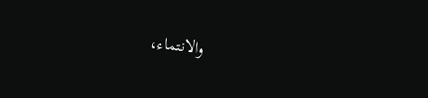والانتماء،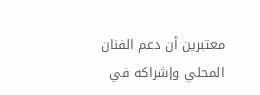معتبرين أن دعم الفنان المحلي وإشراكه في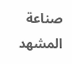صناعة المشهد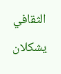الثقافي يشكلان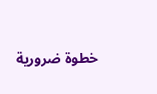خطوة ضرورية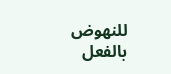للنهوض بالفعل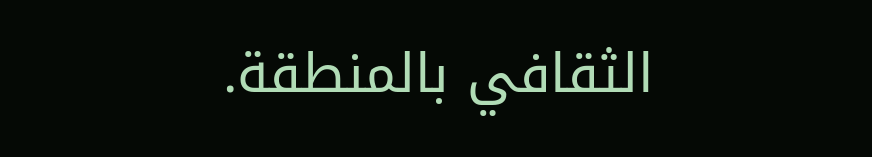الثقافي بالمنطقة.